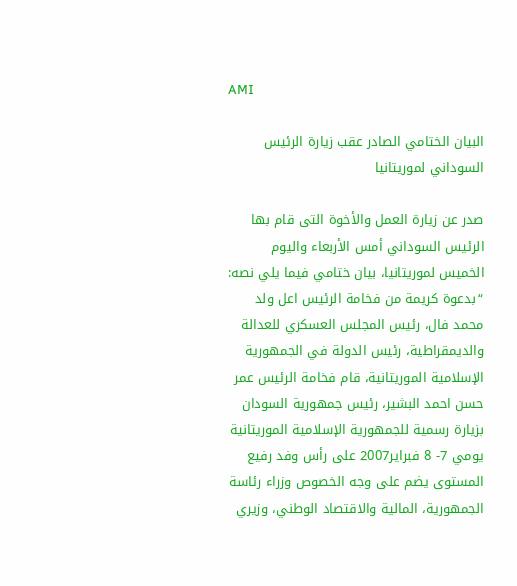AMI

البيان الختامي الصادر عقب زيارة الرئيس السوداني لموريتانيا

صدر عن زيارة العمل والأخوة التى قام بها الرئيس السوداني أمس الأربعاء واليوم الخميس لموريتانيا، بيان ختامي فيما يلي نصه:
“بدعوة كريمة من فخامة الرئيس اعل ولد محمد فال، رئيس المجلس العسكري للعدالة والديمقراطية، رئيس الدولة في الجمهورية الإسلامية الموريتانية، قام فخامة الرئيس عمر حسن احمد البشير، رئيس جمهورية السودان بزيارة رسمية للجمهورية الإسلامية الموريتانية يومي 7- 8 فبراير2007 على رأس وفد رفيع المستوى يضم على وجه الخصوص وزراء رئاسة الجمهورية، المالية والاقتصاد الوطني، وزيري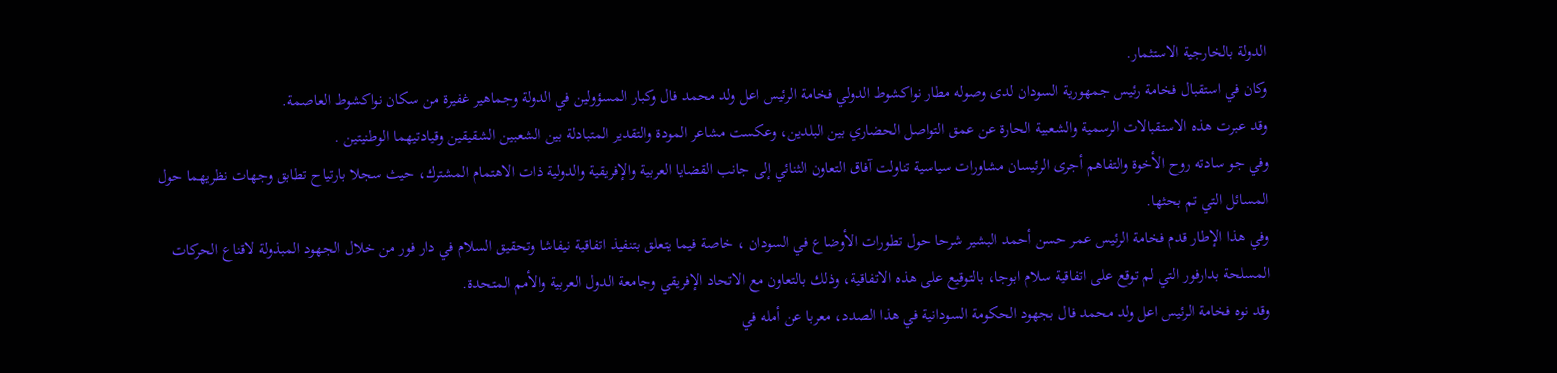الدولة بالخارجية الاستثمار.
وكان في استقبال فخامة رئيس جمهورية السودان لدى وصوله مطار نواكشوط الدولي فخامة الرئيس اعل ولد محمد فال وكبار المسؤولين في الدولة وجماهير غفيرة من سكان نواكشوط العاصمة.
وقد عبرت هذه الاستقبالات الرسمية والشعبية الحارة عن عمق التواصل الحضاري بين البلدين، وعكست مشاعر المودة والتقدير المتبادلة بين الشعبين الشقيقين وقيادتيهما الوطنيتين .
وفي جو سادته روح الأخوة والتفاهم أجرى الرئيسان مشاورات سياسية تناولت آفاق التعاون الثنائي إلى جانب القضايا العربية والإفريقية والدولية ذات الاهتمام المشترك، حيث سجلا بارتياح تطابق وجهات نظريهما حول المسائل التي تم بحثها.
وفي هذا الإطار قدم فخامة الرئيس عمر حسن أحمد البشير شرحا حول تطورات الأوضاع في السودان ، خاصة فيما يتعلق بتنفيذ اتفاقية نيفاشا وتحقيق السلام في دار فور من خلال الجهود المبذولة لاقناع الحركات المسلحة بدارفور التي لم توقع على اتفاقية سلام ابوجا، بالتوقيع على هذه الاتفاقية، وذلك بالتعاون مع الاتحاد الإفريقي وجامعة الدول العربية والأمم المتحدة.
وقد نوه فخامة الرئيس اعل ولد محمد فال بجهود الحكومة السودانية في هذا الصدد، معربا عن أمله في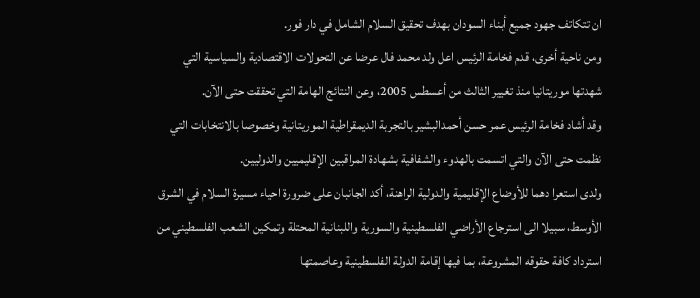ان تتكاتف جهود جميع أبناء السودان بهدف تحقيق السلام الشامل في دار فور.
ومن ناحية أخرى، قدم فخامة الرئيس اعل ولد محمد فال عرضا عن التحولات الاقتصادية والسياسية التي شهدتها موريتانيا منذ تغيير الثالث من أعسطس 2005، وعن النتائج الهامة التي تحققت حتى الآن.
وقد أشاد فخامة الرئيس عمر حسن أحمدالبشير بالتجربة الديمقراطية الموريتانية وخصوصا بالانتخابات التي نظمت حتى الآن والتي اتسمت بالهدوء والشفافية بشهادة المراقبين الإقليميين والدوليين.
ولدى استعرا دهما للأوضاع الإقليمية والدولية الراهنة، أكد الجانبان على ضرورة احياء مسيرة السلام في الشرق الأوسط، سبيلا الى استرجاع الأراضي الفلسطينية والسورية واللبنانية المحتلة وتمكين الشعب الفلسطيني من استرداد كافة حقوقه المشروعة، بما فيها إقامة الدولة الفلسطينية وعاصمتها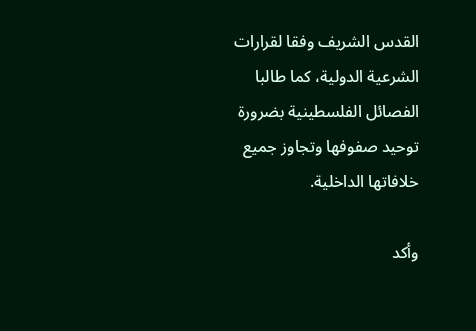القدس الشريف وفقا لقرارات الشرعية الدولية، كما طالبا الفصائل الفلسطينية بضرورة توحيد صفوفها وتجاوز جميع خلافاتها الداخلية.

وأكد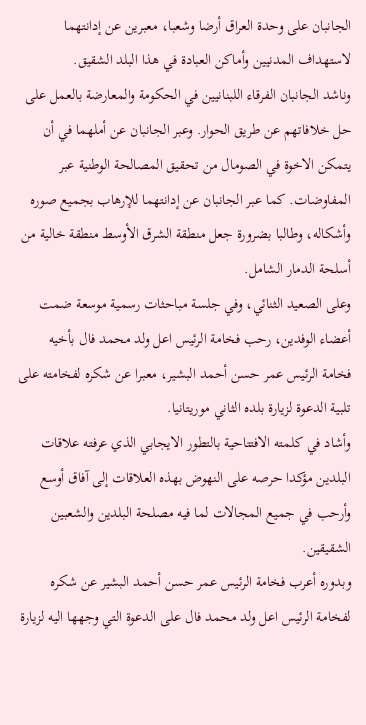الجانبان على وحدة العراق أرضا وشعبا، معبرين عن إدانتهما لاستهداف المدنيين وأماكن العبادة في هذا البلد الشقيق.
وناشد الجانبان الفرقاء اللبنانيين في الحكومة والمعارضة بالعمل على حل خلافاتهم عن طريق الحوار. وعبر الجانبان عن أملهما في أن يتمكن الاخوة في الصومال من تحقيق المصالحة الوطنية عبر المفاوضات. كما عبر الجانبان عن إدانتهما للإرهاب بجميع صوره وأشكاله، وطالبا بضرورة جعل منطقة الشرق الأوسط منطقة خالية من أسلحة الدمار الشامل.
وعلى الصعيد الثنائي، وفي جلسة مباحثات رسمية موسعة ضمت أعضاء الوفدين، رحب فخامة الرئيس اعل ولد محمد فال بأخيه فخامة الرئيس عمر حسن أحمد البشير، معبرا عن شكره لفخامته على تلبية الدعوة لزيارة بلده الثاني موريتانيا.
وأشاد في كلمته الافتتاحية بالتطور الايجابي الذي عرفته علاقات البلدين مؤكدا حرصه على النهوض بهذه العلاقات إلى آفاق أوسع وأرحب في جميع المجالات لما فيه مصلحة البلدين والشعبين الشقيقين.
وبدوره أعرب فخامة الرئيس عمر حسن أحمد البشير عن شكره لفخامة الرئيس اعل ولد محمد فال على الدعوة التي وجهها اليه لزيارة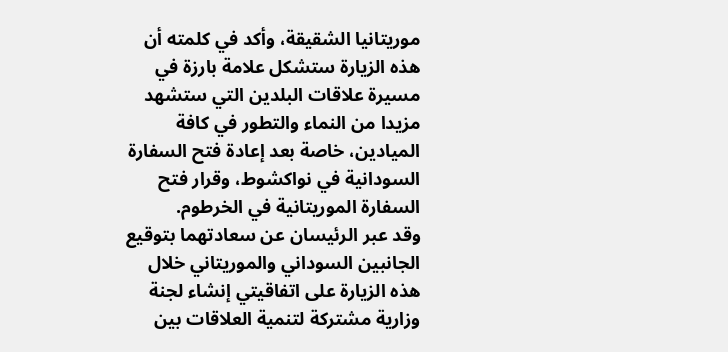موريتانيا الشقيقة، وأكد في كلمته أن هذه الزيارة ستشكل علامة بارزة في مسيرة علاقات البلدين التي ستشهد مزيدا من النماء والتطور في كافة الميادين، خاصة بعد إعادة فتح السفارة السودانية في نواكشوط، وقرار فتح السفارة الموريتانية في الخرطوم.
وقد عبر الرئيسان عن سعادتهما بتوقيع الجانبين السوداني والموريتاني خلال هذه الزيارة على اتفاقيتي إنشاء لجنة وزارية مشتركة لتنمية العلاقات بين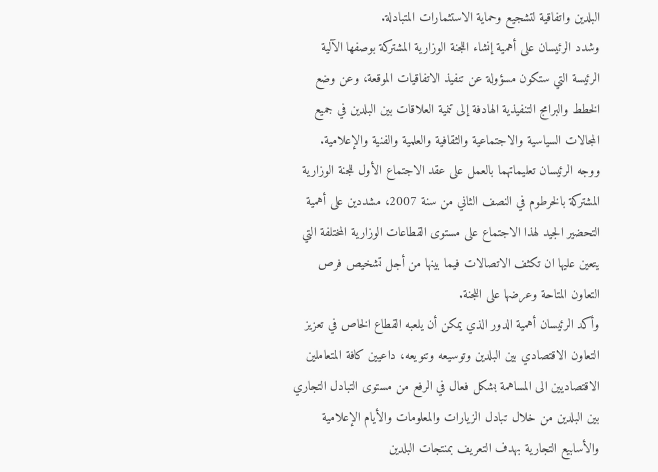البلدين واتفاقية لتشجيع وحماية الاستثمارات المتبادلة.
وشدد الرئيسان على أهمية إنشاء اللجنة الوزارية المشتركة بوصفها الآلية الرئيسة التي ستكون مسؤولة عن تنفيذ الاتفاقيات الموقعة، وعن وضع الخطط والبرامج التنفيذية الهادفة إلى تنمية العلاقات بين البلدين في جميع المجالات السياسية والاجتماعية والثقافية والعلمية والفنية والإعلامية.
ووجه الرئيسان تعليماتهما بالعمل على عقد الاجتماع الأول للجنة الوزارية المشتركة بالخرطوم في النصف الثاني من سنة 2007، مشددين على أهمية التحضير الجيد لهذا الاجتماع على مستوى القطاعات الوزارية المختلفة التي يتعين عليها ان تكثف الاتصالات فيما بينها من أجل تشخيص فرص التعاون المتاحة وعرضها على اللجنة.
وأكد الرئيسان أهمية الدور الذي يمكن أن يلعبه القطاع الخاص في تعزيز التعاون الاقتصادي بين البلدين وتوسيعه وتنويعه، داعيين كافة المتعاملين الاقتصاديين الى المساهمة بشكل فعال في الرفع من مستوى التبادل التجاري بين البلدين من خلال تبادل الزيارات والمعلومات والأيام الإعلامية والأسابيع التجارية بهدف التعريف بمنتجات البلدين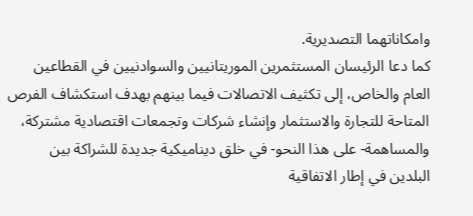وامكاناتهما التصديرية.
كما دعا الرئيسان المستثمرين الموريتانيين والسوادنيين في القطاعين العام والخاص، إلى تكثيف الاتصالات فيما بينهم بهدف استكشاف الفرص المتاحة للتجارة والاستثمار وإنشاء شركات وتجمعات اقتصادية مشتركة، والمساهمة- على هذا النحو- في خلق ديناميكية جديدة للشراكة بين البلدين في إطار الاتفاقية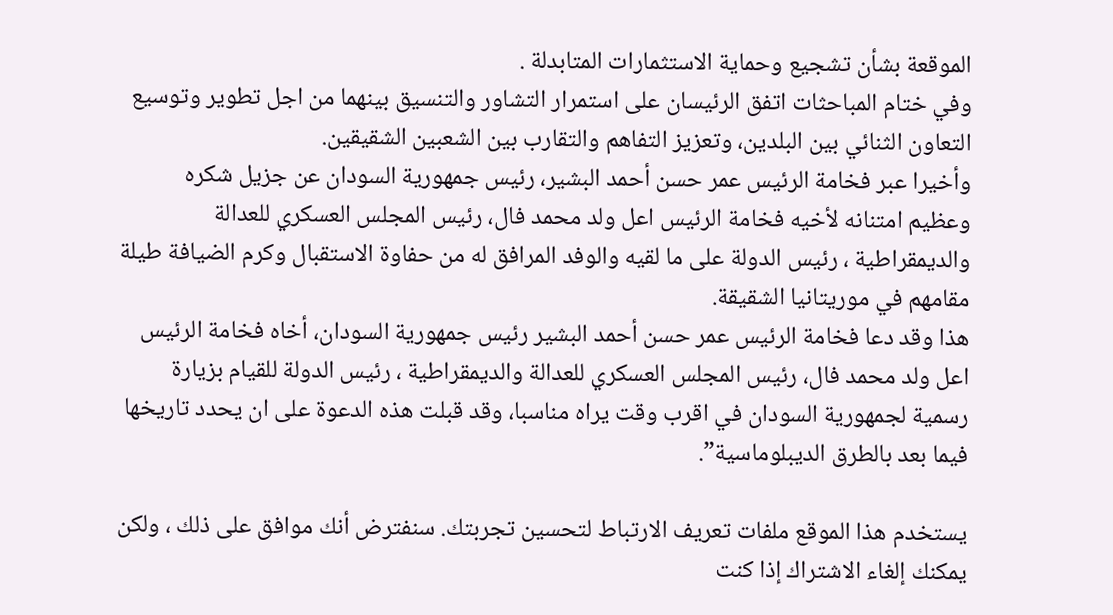الموقعة بشأن تشجيع وحماية الاستثمارات المتابدلة .
وفي ختام المباحثات اتفق الرئيسان على استمرار التشاور والتنسيق بينهما من اجل تطوير وتوسيع التعاون الثنائي بين البلدين، وتعزيز التفاهم والتقارب بين الشعبين الشقيقين.
وأخيرا عبر فخامة الرئيس عمر حسن أحمد البشير، رئيس جمهورية السودان عن جزيل شكره وعظيم امتنانه لأخيه فخامة الرئيس اعل ولد محمد فال، رئيس المجلس العسكري للعدالة والديمقراطية ، رئيس الدولة على ما لقيه والوفد المرافق له من حفاوة الاستقبال وكرم الضيافة طيلة مقامهم في موريتانيا الشقيقة.
هذا وقد دعا فخامة الرئيس عمر حسن أحمد البشير رئيس جمهورية السودان، أخاه فخامة الرئيس اعل ولد محمد فال، رئيس المجلس العسكري للعدالة والديمقراطية ، رئيس الدولة للقيام بزيارة رسمية لجمهورية السودان في اقرب وقت يراه مناسبا، وقد قبلت هذه الدعوة على ان يحدد تاريخها فيما بعد بالطرق الديبلوماسية”.

يستخدم هذا الموقع ملفات تعريف الارتباط لتحسين تجربتك. سنفترض أنك موافق على ذلك ، ولكن يمكنك إلغاء الاشتراك إذا كنت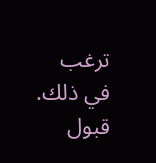ترغب في ذلك. قبول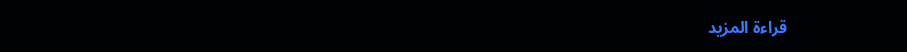قراءة المزيد